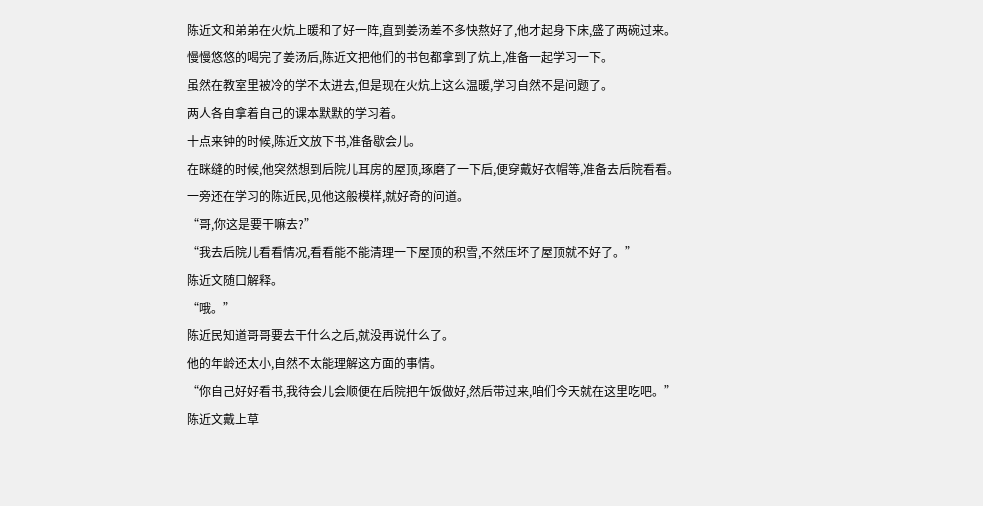陈近文和弟弟在火炕上暖和了好一阵,直到姜汤差不多快熬好了,他才起身下床,盛了两碗过来。
慢慢悠悠的喝完了姜汤后,陈近文把他们的书包都拿到了炕上,准备一起学习一下。
虽然在教室里被冷的学不太进去,但是现在火炕上这么温暖,学习自然不是问题了。
两人各自拿着自己的课本默默的学习着。
十点来钟的时候,陈近文放下书,准备歇会儿。
在眯缝的时候,他突然想到后院儿耳房的屋顶,琢磨了一下后,便穿戴好衣帽等,准备去后院看看。
一旁还在学习的陈近民,见他这般模样,就好奇的问道。
“哥,你这是要干嘛去?”
“我去后院儿看看情况,看看能不能清理一下屋顶的积雪,不然压坏了屋顶就不好了。”
陈近文随口解释。
“哦。”
陈近民知道哥哥要去干什么之后,就没再说什么了。
他的年龄还太小,自然不太能理解这方面的事情。
“你自己好好看书,我待会儿会顺便在后院把午饭做好,然后带过来,咱们今天就在这里吃吧。”
陈近文戴上草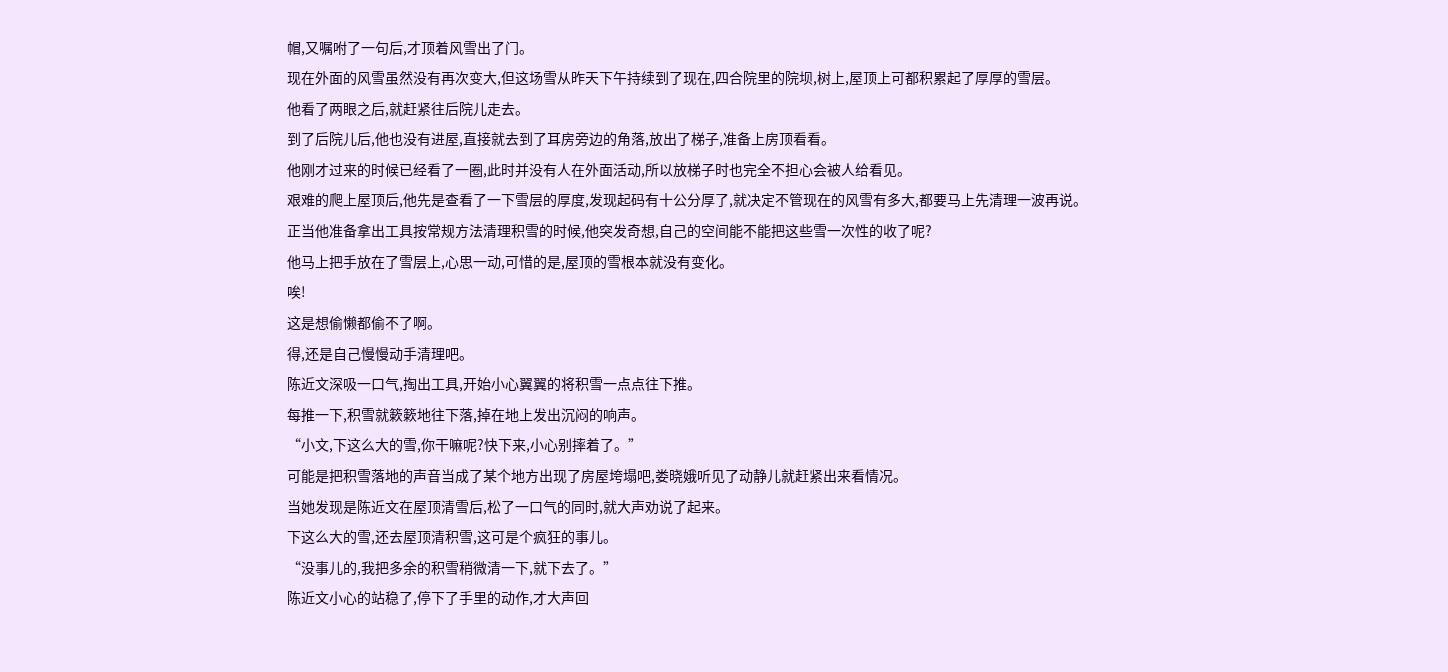帽,又嘱咐了一句后,才顶着风雪出了门。
现在外面的风雪虽然没有再次变大,但这场雪从昨天下午持续到了现在,四合院里的院坝,树上,屋顶上可都积累起了厚厚的雪层。
他看了两眼之后,就赶紧往后院儿走去。
到了后院儿后,他也没有进屋,直接就去到了耳房旁边的角落,放出了梯子,准备上房顶看看。
他刚才过来的时候已经看了一圈,此时并没有人在外面活动,所以放梯子时也完全不担心会被人给看见。
艰难的爬上屋顶后,他先是查看了一下雪层的厚度,发现起码有十公分厚了,就决定不管现在的风雪有多大,都要马上先清理一波再说。
正当他准备拿出工具按常规方法清理积雪的时候,他突发奇想,自己的空间能不能把这些雪一次性的收了呢?
他马上把手放在了雪层上,心思一动,可惜的是,屋顶的雪根本就没有变化。
唉!
这是想偷懒都偷不了啊。
得,还是自己慢慢动手清理吧。
陈近文深吸一口气,掏出工具,开始小心翼翼的将积雪一点点往下推。
每推一下,积雪就簌簌地往下落,掉在地上发出沉闷的响声。
“小文,下这么大的雪,你干嘛呢?快下来,小心别摔着了。”
可能是把积雪落地的声音当成了某个地方出现了房屋垮塌吧,娄晓娥听见了动静儿就赶紧出来看情况。
当她发现是陈近文在屋顶清雪后,松了一口气的同时,就大声劝说了起来。
下这么大的雪,还去屋顶清积雪,这可是个疯狂的事儿。
“没事儿的,我把多余的积雪稍微清一下,就下去了。”
陈近文小心的站稳了,停下了手里的动作,才大声回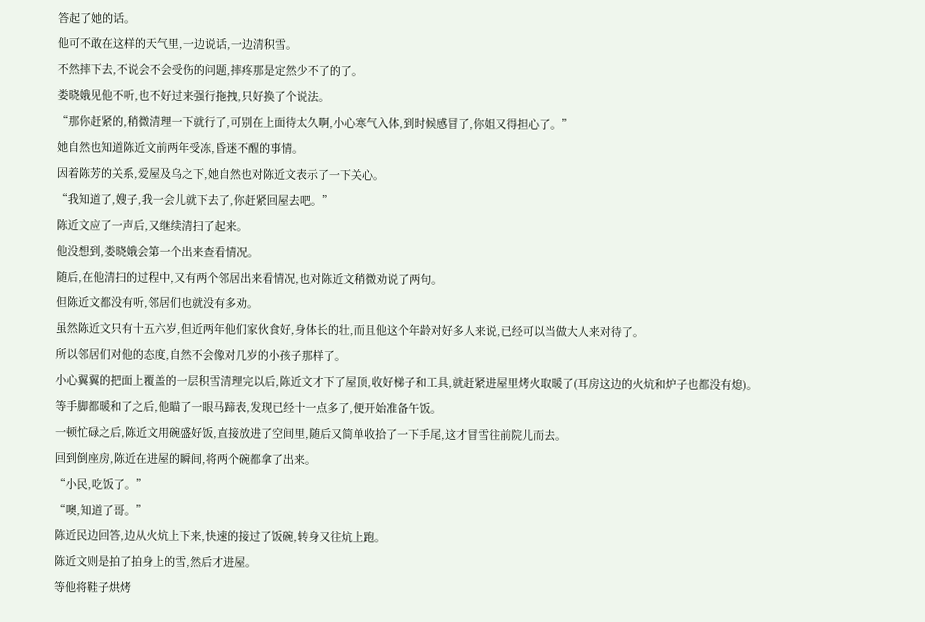答起了她的话。
他可不敢在这样的天气里,一边说话,一边清积雪。
不然摔下去,不说会不会受伤的问题,摔疼那是定然少不了的了。
娄晓娥见他不听,也不好过来强行拖拽,只好换了个说法。
“那你赶紧的,稍微清理一下就行了,可别在上面待太久啊,小心寒气入体,到时候感冒了,你姐又得担心了。”
她自然也知道陈近文前两年受冻,昏迷不醒的事情。
因着陈芳的关系,爱屋及乌之下,她自然也对陈近文表示了一下关心。
“我知道了,嫂子,我一会儿就下去了,你赶紧回屋去吧。”
陈近文应了一声后,又继续清扫了起来。
他没想到,娄晓娥会第一个出来查看情况。
随后,在他清扫的过程中,又有两个邻居出来看情况,也对陈近文稍微劝说了两句。
但陈近文都没有听,邻居们也就没有多劝。
虽然陈近文只有十五六岁,但近两年他们家伙食好,身体长的壮,而且他这个年龄对好多人来说,已经可以当做大人来对待了。
所以邻居们对他的态度,自然不会像对几岁的小孩子那样了。
小心翼翼的把面上覆盖的一层积雪清理完以后,陈近文才下了屋顶,收好梯子和工具,就赶紧进屋里烤火取暖了(耳房这边的火炕和炉子也都没有熄)。
等手脚都暖和了之后,他瞄了一眼马蹄表,发现已经十一点多了,便开始准备午饭。
一顿忙碌之后,陈近文用碗盛好饭,直接放进了空间里,随后又简单收拾了一下手尾,这才冒雪往前院儿而去。
回到倒座房,陈近在进屋的瞬间,将两个碗都拿了出来。
“小民,吃饭了。”
“噢,知道了哥。”
陈近民边回答,边从火炕上下来,快速的接过了饭碗,转身又往炕上跑。
陈近文则是拍了拍身上的雪,然后才进屋。
等他将鞋子烘烤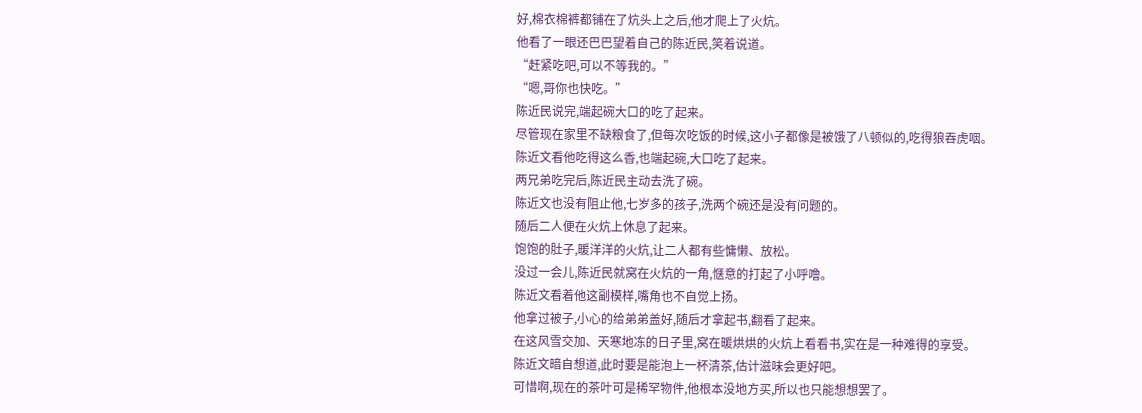好,棉衣棉裤都铺在了炕头上之后,他才爬上了火炕。
他看了一眼还巴巴望着自己的陈近民,笑着说道。
“赶紧吃吧,可以不等我的。”
“嗯,哥你也快吃。”
陈近民说完,端起碗大口的吃了起来。
尽管现在家里不缺粮食了,但每次吃饭的时候,这小子都像是被饿了八顿似的,吃得狼吞虎咽。
陈近文看他吃得这么香,也端起碗,大口吃了起来。
两兄弟吃完后,陈近民主动去洗了碗。
陈近文也没有阻止他,七岁多的孩子,洗两个碗还是没有问题的。
随后二人便在火炕上休息了起来。
饱饱的肚子,暖洋洋的火炕,让二人都有些慵懒、放松。
没过一会儿,陈近民就窝在火炕的一角,惬意的打起了小呼噜。
陈近文看着他这副模样,嘴角也不自觉上扬。
他拿过被子,小心的给弟弟盖好,随后才拿起书,翻看了起来。
在这风雪交加、天寒地冻的日子里,窝在暖烘烘的火炕上看看书,实在是一种难得的享受。
陈近文暗自想道,此时要是能泡上一杯清茶,估计滋味会更好吧。
可惜啊,现在的茶叶可是稀罕物件,他根本没地方买,所以也只能想想罢了。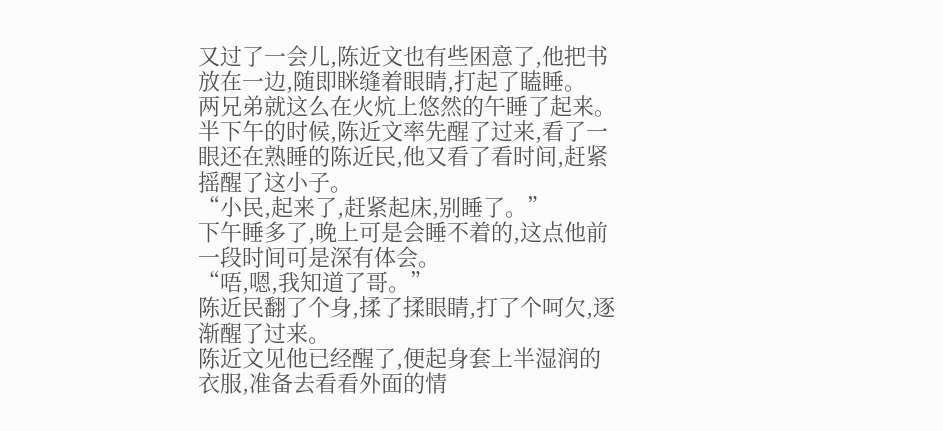又过了一会儿,陈近文也有些困意了,他把书放在一边,随即眯缝着眼睛,打起了瞌睡。
两兄弟就这么在火炕上悠然的午睡了起来。
半下午的时候,陈近文率先醒了过来,看了一眼还在熟睡的陈近民,他又看了看时间,赶紧摇醒了这小子。
“小民,起来了,赶紧起床,别睡了。”
下午睡多了,晚上可是会睡不着的,这点他前一段时间可是深有体会。
“唔,嗯,我知道了哥。”
陈近民翻了个身,揉了揉眼睛,打了个呵欠,逐渐醒了过来。
陈近文见他已经醒了,便起身套上半湿润的衣服,准备去看看外面的情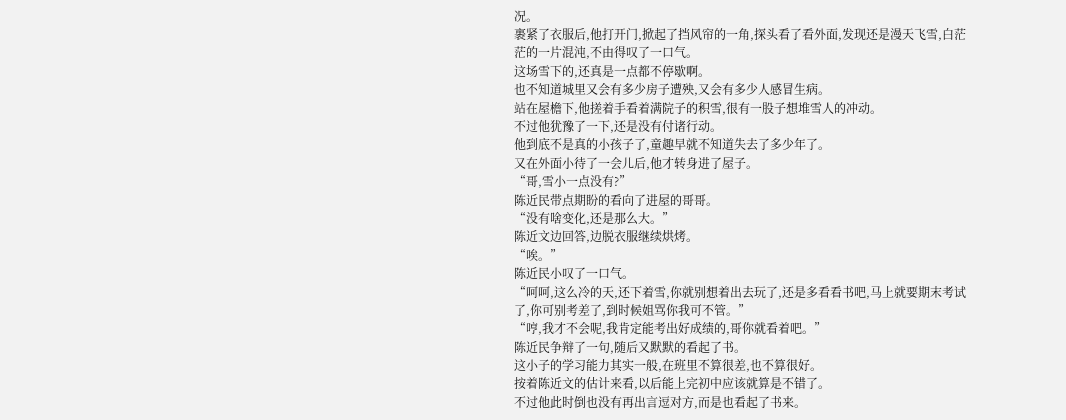况。
裹紧了衣服后,他打开门,掀起了挡风帘的一角,探头看了看外面,发现还是漫天飞雪,白茫茫的一片混沌,不由得叹了一口气。
这场雪下的,还真是一点都不停歇啊。
也不知道城里又会有多少房子遭殃,又会有多少人感冒生病。
站在屋檐下,他搓着手看着满院子的积雪,很有一股子想堆雪人的冲动。
不过他犹豫了一下,还是没有付诸行动。
他到底不是真的小孩子了,童趣早就不知道失去了多少年了。
又在外面小待了一会儿后,他才转身进了屋子。
“哥,雪小一点没有?”
陈近民带点期盼的看向了进屋的哥哥。
“没有啥变化,还是那么大。”
陈近文边回答,边脱衣服继续烘烤。
“唉。”
陈近民小叹了一口气。
“呵呵,这么冷的天,还下着雪,你就别想着出去玩了,还是多看看书吧,马上就要期末考试了,你可别考差了,到时候姐骂你我可不管。”
“哼,我才不会呢,我肯定能考出好成绩的,哥你就看着吧。”
陈近民争辩了一句,随后又默默的看起了书。
这小子的学习能力其实一般,在班里不算很差,也不算很好。
按着陈近文的估计来看,以后能上完初中应该就算是不错了。
不过他此时倒也没有再出言逗对方,而是也看起了书来。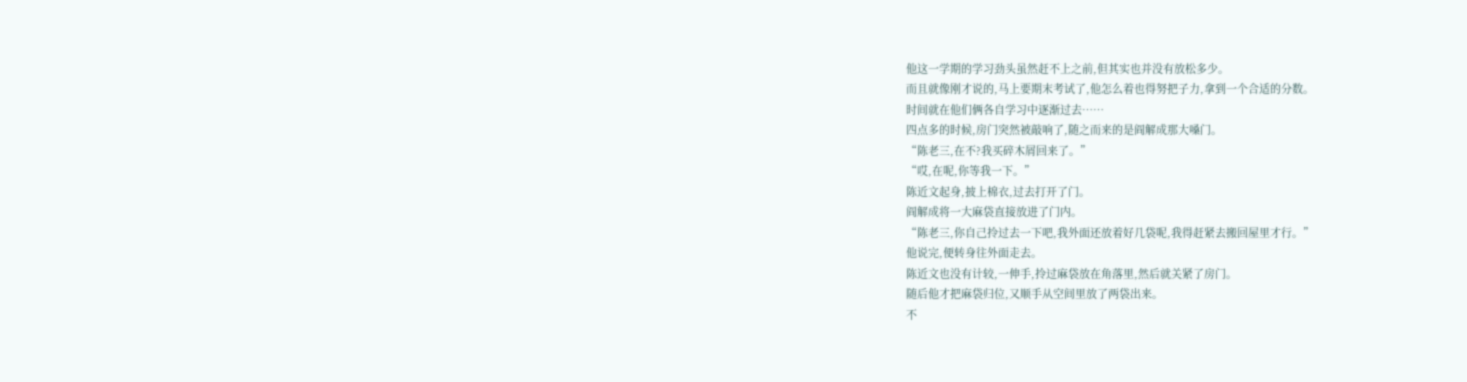他这一学期的学习劲头虽然赶不上之前,但其实也并没有放松多少。
而且就像刚才说的,马上要期末考试了,他怎么着也得努把子力,拿到一个合适的分数。
时间就在他们俩各自学习中逐渐过去……
四点多的时候,房门突然被敲响了,随之而来的是阎解成那大嗓门。
“陈老三,在不?我买碎木屑回来了。”
“哎,在呢,你等我一下。”
陈近文起身,披上棉衣,过去打开了门。
阎解成将一大麻袋直接放进了门内。
“陈老三,你自己拎过去一下吧,我外面还放着好几袋呢,我得赶紧去搬回屋里才行。”
他说完,便转身往外面走去。
陈近文也没有计较,一伸手,拎过麻袋放在角落里,然后就关紧了房门。
随后他才把麻袋归位,又顺手从空间里放了两袋出来。
不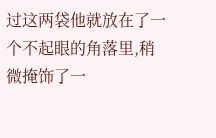过这两袋他就放在了一个不起眼的角落里,稍微掩饰了一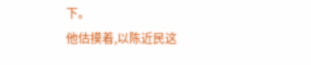下。
他估摸着,以陈近民这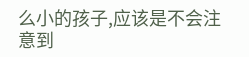么小的孩子,应该是不会注意到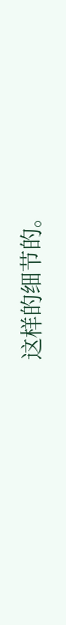这样的细节的。